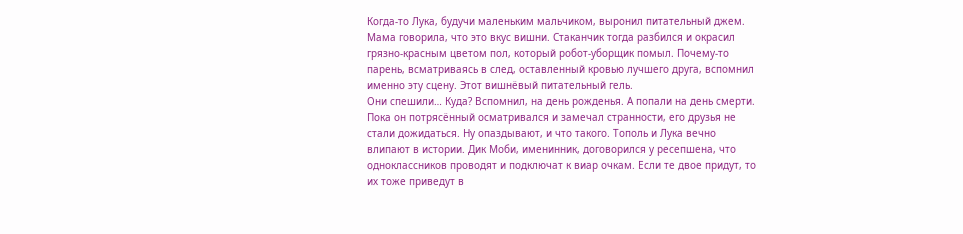Когда-то Лука, будучи маленьким мальчиком, выронил питательный джем. Мама говорила, что это вкус вишни. Стаканчик тогда разбился и окрасил грязно-красным цветом пол, который робот-уборщик помыл. Почему-то парень, всматриваясь в след, оставленный кровью лучшего друга, вспомнил именно эту сцену. Этот вишнёвый питательный гель.
Они спешили… Куда? Вспомнил, на день рожденья. А попали на день смерти.
Пока он потрясённый осматривался и замечал странности, его друзья не стали дожидаться. Ну опаздывают, и что такого. Тополь и Лука вечно влипают в истории. Дик Моби, именинник, договорился у ресепшена, что одноклассников проводят и подключат к виар очкам. Если те двое придут, то их тоже приведут в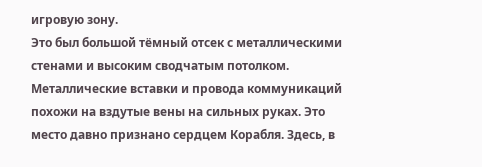игровую зону.
Это был большой тёмный отсек с металлическими стенами и высоким сводчатым потолком. Металлические вставки и провода коммуникаций похожи на вздутые вены на сильных руках. Это место давно признано сердцем Корабля. Здесь, в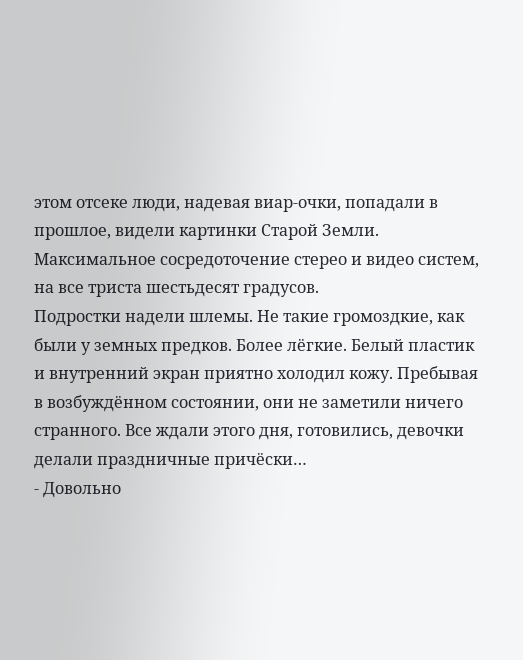этом отсеке люди, надевая виар-очки, попадали в прошлое, видели картинки Старой Земли. Максимальное сосредоточение стерео и видео систем, на все триста шестьдесят градусов.
Подростки надели шлемы. Не такие громоздкие, как были у земных предков. Более лёгкие. Белый пластик и внутренний экран приятно холодил кожу. Пребывая в возбуждённом состоянии, они не заметили ничего странного. Все ждали этого дня, готовились, девочки делали праздничные причёски…
- Довольно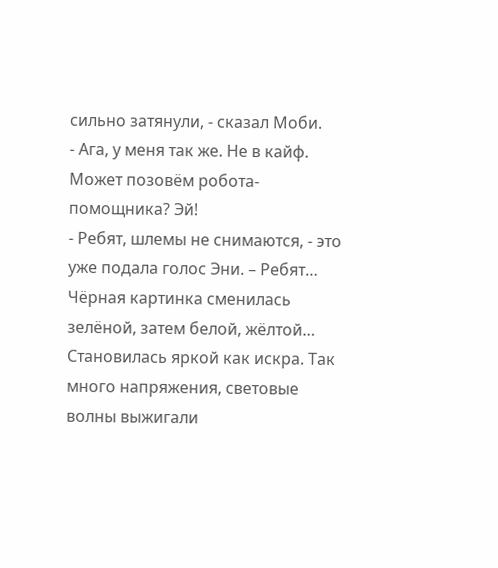сильно затянули, - сказал Моби.
- Ага, у меня так же. Не в кайф. Может позовём робота-помощника? Эй!
- Ребят, шлемы не снимаются, - это уже подала голос Эни. – Ребят…
Чёрная картинка сменилась зелёной, затем белой, жёлтой… Становилась яркой как искра. Так много напряжения, световые волны выжигали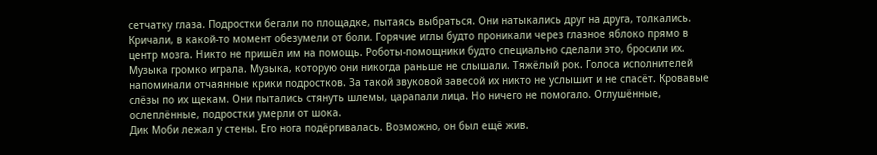сетчатку глаза. Подростки бегали по площадке, пытаясь выбраться. Они натыкались друг на друга, толкались. Кричали, в какой-то момент обезумели от боли. Горячие иглы будто проникали через глазное яблоко прямо в центр мозга. Никто не пришёл им на помощь. Роботы-помощники будто специально сделали это, бросили их. Музыка громко играла. Музыка, которую они никогда раньше не слышали. Тяжёлый рок. Голоса исполнителей напоминали отчаянные крики подростков. За такой звуковой завесой их никто не услышит и не спасёт. Кровавые слёзы по их щекам. Они пытались стянуть шлемы, царапали лица. Но ничего не помогало. Оглушённые, ослеплённые, подростки умерли от шока.
Дик Моби лежал у стены. Его нога подёргивалась. Возможно, он был ещё жив.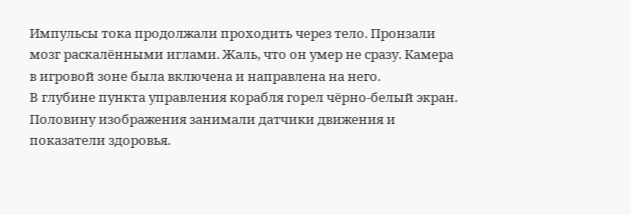Импульсы тока продолжали проходить через тело. Пронзали мозг раскалёнными иглами. Жаль, что он умер не сразу. Камера в игровой зоне была включена и направлена на него.
В глубине пункта управления корабля горел чёрно-белый экран. Половину изображения занимали датчики движения и показатели здоровья.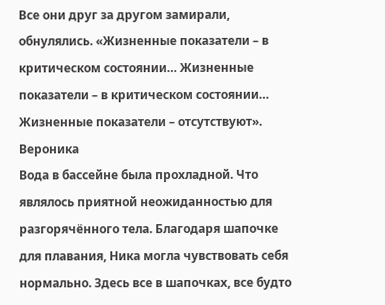Все они друг за другом замирали, обнулялись. «Жизненные показатели – в критическом состоянии… Жизненные показатели – в критическом состоянии… Жизненные показатели – отсутствуют».
Вероника
Вода в бассейне была прохладной. Что являлось приятной неожиданностью для разгорячённого тела. Благодаря шапочке для плавания, Ника могла чувствовать себя нормально. Здесь все в шапочках, все будто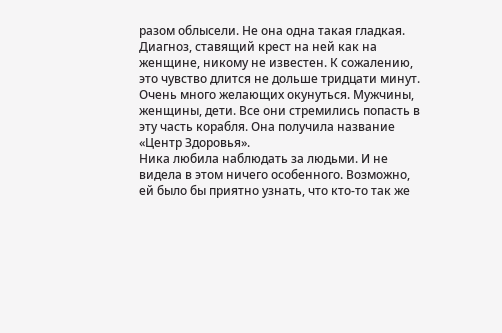разом облысели. Не она одна такая гладкая. Диагноз, ставящий крест на ней как на женщине, никому не известен. К сожалению, это чувство длится не дольше тридцати минут. Очень много желающих окунуться. Мужчины, женщины, дети. Все они стремились попасть в эту часть корабля. Она получила название «Центр Здоровья».
Ника любила наблюдать за людьми. И не видела в этом ничего особенного. Возможно, ей было бы приятно узнать, что кто-то так же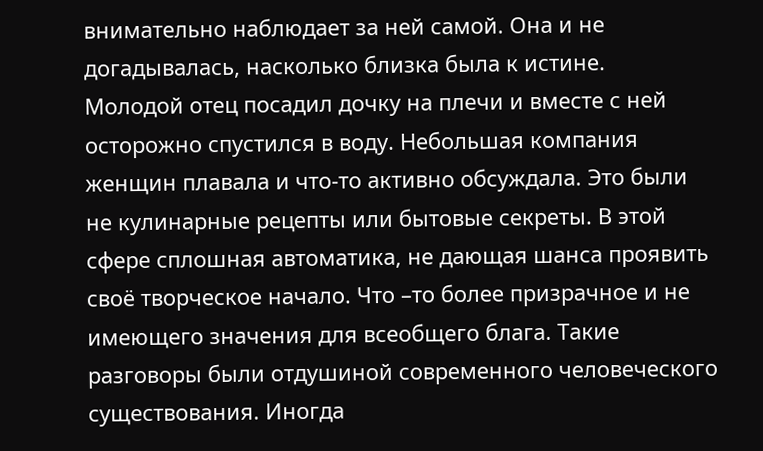внимательно наблюдает за ней самой. Она и не догадывалась, насколько близка была к истине.
Молодой отец посадил дочку на плечи и вместе с ней осторожно спустился в воду. Небольшая компания женщин плавала и что-то активно обсуждала. Это были не кулинарные рецепты или бытовые секреты. В этой сфере сплошная автоматика, не дающая шанса проявить своё творческое начало. Что –то более призрачное и не имеющего значения для всеобщего блага. Такие разговоры были отдушиной современного человеческого существования. Иногда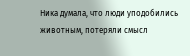Ника думала, что люди уподобились животным, потеряли смысл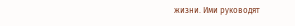жизни. Ими руководят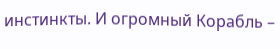инстинкты. И огромный Корабль –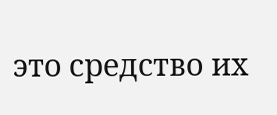это средство их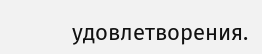удовлетворения.